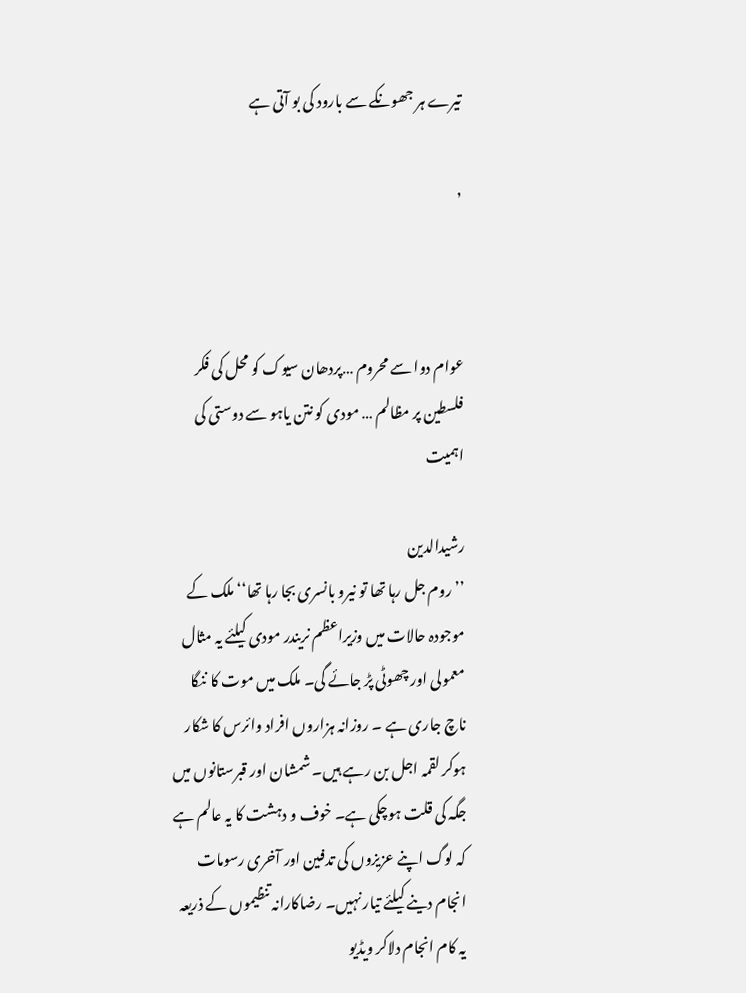تیرے ہر جھونکے سے بارود کی بو آتی ہے

,



عوام دوا سے محروم …پردھان سیوک کو محل کی فکر
فلسطین پر مظالم … مودی کو نتن یاہو سے دوستی کی اہمیت

رشیدالدین
’’روم جل رہا تھا تو نیرو بانسری بجا رہا تھا‘‘ ملک کے موجودہ حالات میں وزیراعظم نریندر مودی کیلئے یہ مثال معمولی اور چھوٹی پڑ جائے گی۔ ملک میں موت کا ننگا ناچ جاری ہے ۔ روزانہ ہزاروں افراد وائرس کا شکار ہوکر لقمہ اجل بن رہے ہیں۔ شمشان اور قبرستانوں میں جگہ کی قلت ہوچکی ہے۔ خوف و دہشت کا یہ عالم ہے کہ لوگ اپنے عزیزوں کی تدفین اور آخری رسومات انجام دینے کیلئے تیار نہیں۔ رضاکارانہ تنظیموں کے ذریعہ یہ کام انجام دلاکر ویڈیو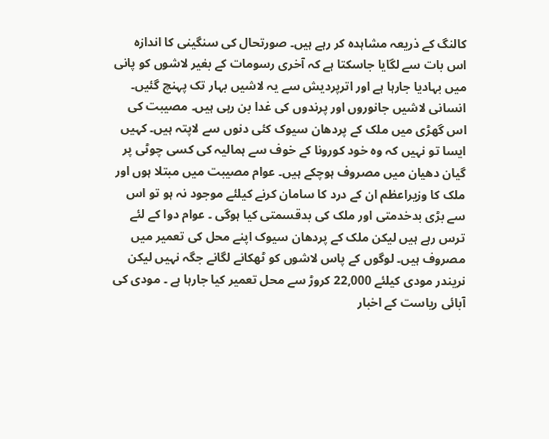کالنگ کے ذریعہ مشاہدہ کر رہے ہیں۔ صورتحال کی سنگینی کا اندازہ اس بات سے لگایا جاسکتا ہے کہ آخری رسومات کے بغیر لاشوں کو پانی میں بہادیا جارہا ہے اور اترپردیش سے یہ لاشیں بہار تک پہنچ گئیں۔ انسانی لاشیں جانوروں اور پرندوں کی غدا بن رہی ہیں۔ مصیبت کی اس گھڑی میں ملک کے پردھان سیوک کئی دنوں سے لاپتہ ہیں۔ کہیں ایسا تو نہیں کہ وہ خود کورونا کے خوف سے ہمالیہ کی کسی چوٹی پر گیان دھیان میں مصروف ہوچکے ہیں۔ عوام مصیبت میں مبتلا ہوں اور ملک کا وزیراعظم ان کے درد کا سامان کرنے کیلئے موجود نہ ہو تو اس سے بڑی بدخدمتی اور ملک کی بدقسمتی کیا ہوگی ۔ عوام دوا کے لئے ترس رہے ہیں لیکن ملک کے پردھان سیوک اپنے محل کی تعمیر میں مصروف ہیں۔ لوگوں کے پاس لاشوں کو ٹھکانے لگانے جگہ نہیں لیکن نریندر مودی کیلئے 22,000 کروڑ سے محل تعمیر کیا جارہا ہے ۔ مودی کی آبائی ریاست کے اخبار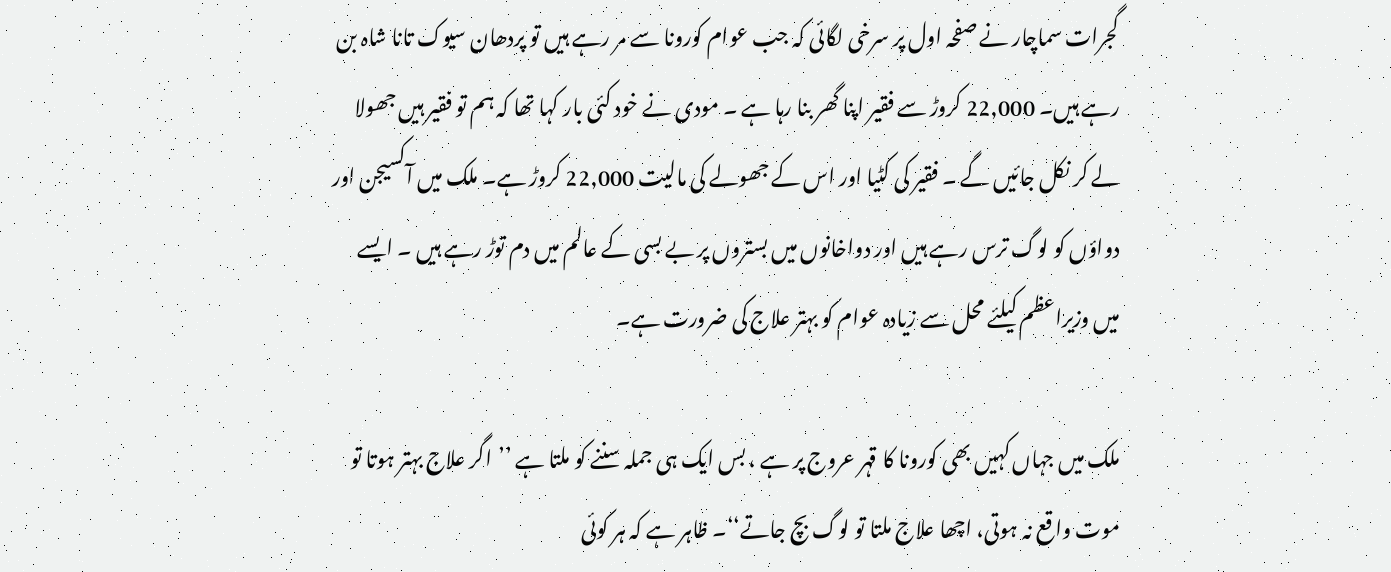گجرات سماچار نے صفحہ اول پر سرخی لگائی کہ جب عوام کورونا سے مر رہے ہیں تو پردھان سیوک تانا شاہ بن رہے ہیں۔ 22,000 کروڑ سے فقیر اپنا گھر بنا رہا ہے ۔ مودی نے خود کئی بار کہا تھا کہ ہم تو فقیر ہیں جھولا لے کر نکل جائیں گے ۔ فقیر کی کٹیا اور اس کے جھولے کی مالیت 22,000 کروڑ ہے۔ ملک میں آکسیجن اور دواؤں کو لوگ ترس رہے ہیں اور دواخانوں میں بستروں پر بے بسی کے عالم میں دم توڑ رہے ہیں ۔ ایسے میں وزیراعظم کیلئے محل سے زیادہ عوام کو بہتر علاج کی ضرورت ہے۔

ملک میں جہاں کہیں بھی کورونا کا قہر عروج پر ہے ، بس ایک ہی جملہ سننے کو ملتا ہے ’’اگر علاج بہتر ہوتا تو موت واقع نہ ہوتی، اچھا علاج ملتا تو لوگ بچ جاتے‘‘۔ ظاہر ہے کہ ہر کوئی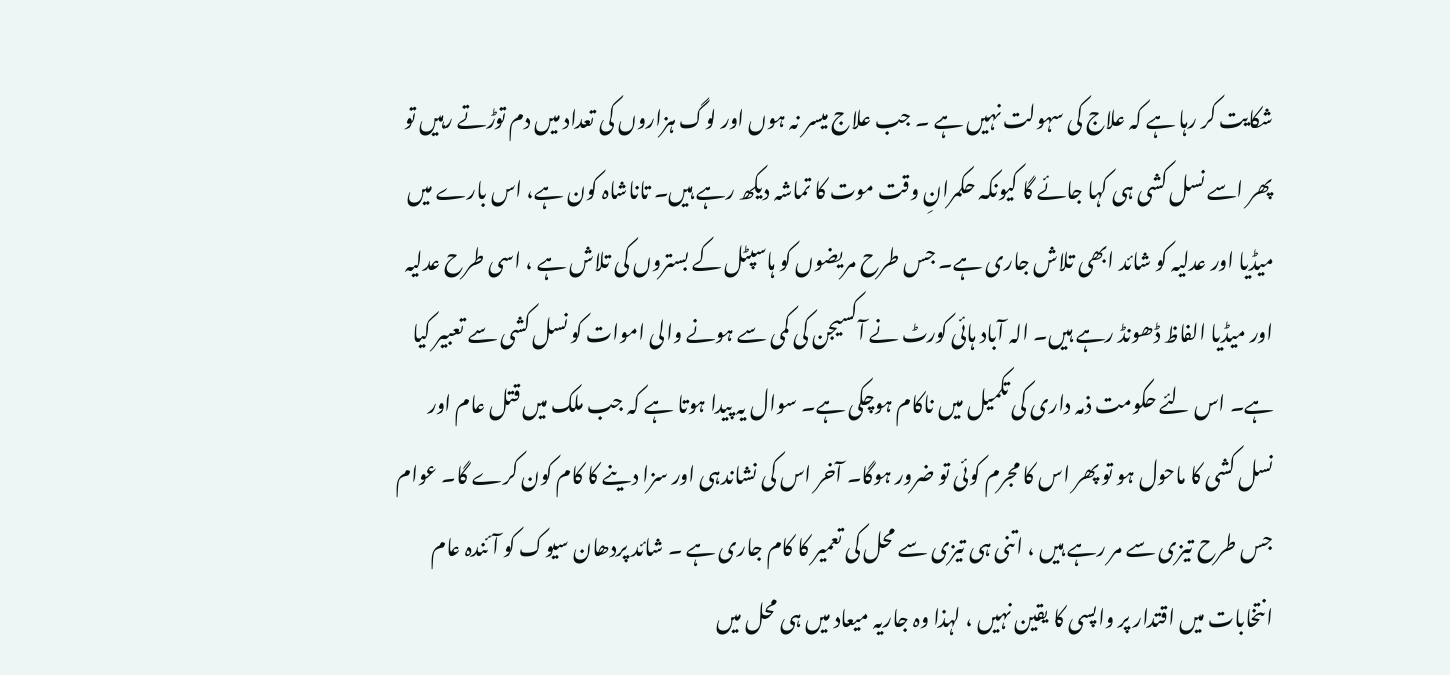شکایت کر رہا ہے کہ علاج کی سہولت نہیں ہے ۔ جب علاج میسر نہ ہوں اور لوگ ہزاروں کی تعداد میں دم توڑتے رہیں تو پھر اسے نسل کشی ہی کہا جائے گا کیونکہ حکمرانِ وقت موت کا تماشہ دیکھ رہے ہیں۔ تاناشاہ کون ہے، اس بارے میں میڈیا اور عدلیہ کو شائد ابھی تلاش جاری ہے۔ جس طرح مریضوں کو ہاسپٹل کے بستروں کی تلاش ہے ، اسی طرح عدلیہ اور میڈیا الفاظ ڈھونڈ رہے ہیں۔ الہ آباد ہائی کورٹ نے آکسیجن کی کمی سے ہونے والی اموات کو نسل کشی سے تعبیر کیا ہے۔ اس لئے حکومت ذمہ داری کی تکمیل میں ناکام ہوچکی ہے۔ سوال یہ پیدا ہوتا ہے کہ جب ملک میں قتل عام اور نسل کشی کا ماحول ہو تو پھر اس کا مجرم کوئی تو ضرور ہوگا۔ آخر اس کی نشاندہی اور سزا دینے کا کام کون کرے گا۔ عوام جس طرح تیزی سے مر رہے ہیں ، اتنی ہی تیزی سے محل کی تعمیر کا کام جاری ہے ۔ شائد پردھان سیوک کو آئندہ عام انتخابات میں اقتدار پر واپسی کا یقین نہیں ، لہذا وہ جاریہ میعاد میں ہی محل میں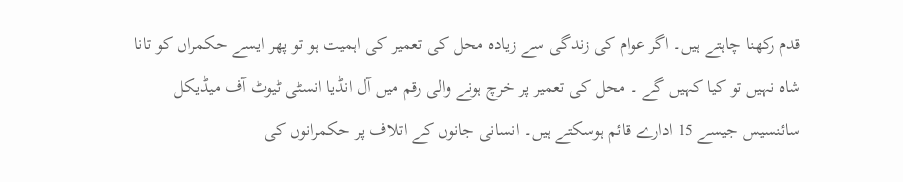قدم رکھنا چاہتے ہیں۔ اگر عوام کی زندگی سے زیادہ محل کی تعمیر کی اہمیت ہو تو پھر ایسے حکمراں کو تانا شاہ نہیں تو کیا کہیں گے ۔ محل کی تعمیر پر خرچ ہونے والی رقم میں آل انڈیا انسٹی ٹیوٹ آف میڈیکل سائنسیس جیسے 15 ادارے قائم ہوسکتے ہیں۔ انسانی جانوں کے اتلاف پر حکمرانوں کی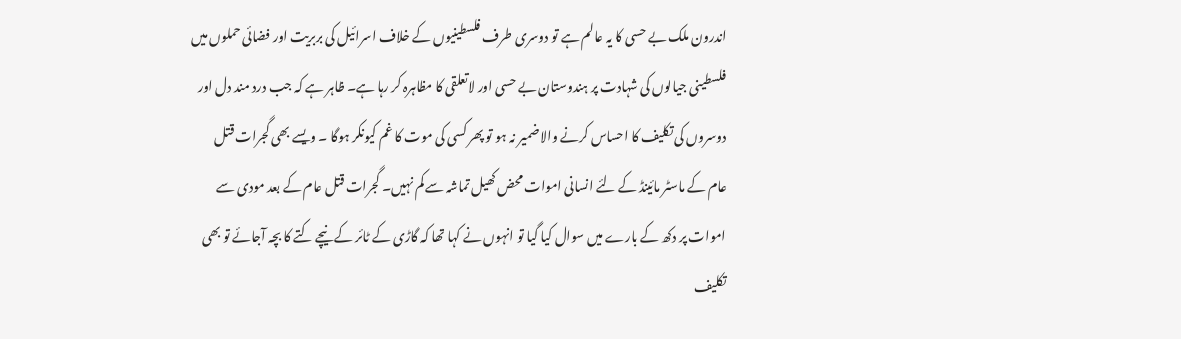اندرون ملک بے حسی کا یہ عالم ہے تو دوسری طرف فلسطینیوں کے خلاف اسرائیل کی بربریت اور فضائی حملوں میں فلسطینی جیالوں کی شہادت پر ہندوستان بے حسی اور لاتعلقی کا مظاہرہ کر رہا ہے۔ ظاہر ہے کہ جب درد مند دل اور دوسروں کی تکلیف کا احساس کرنے والا ضمیر نہ ہو تو پھر کسی کی موت کا غم کیونکر ہوگا ۔ ویسے بھی گجرات قتل عام کے ماسٹر مائینڈ کے لئے انسانی اموات محض کھیل تماشہ سے کم نہیں۔ گجرات قتل عام کے بعد مودی سے اموات پر دکھ کے بارے میں سوال کیا گیا تو انہوں نے کہا تھا کہ گاڑی کے ٹائر کے نیچے کتے کا بچہ آجائے تو بھی تکلیف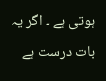ہوتی ہے ۔ اگر یہ بات درست ہے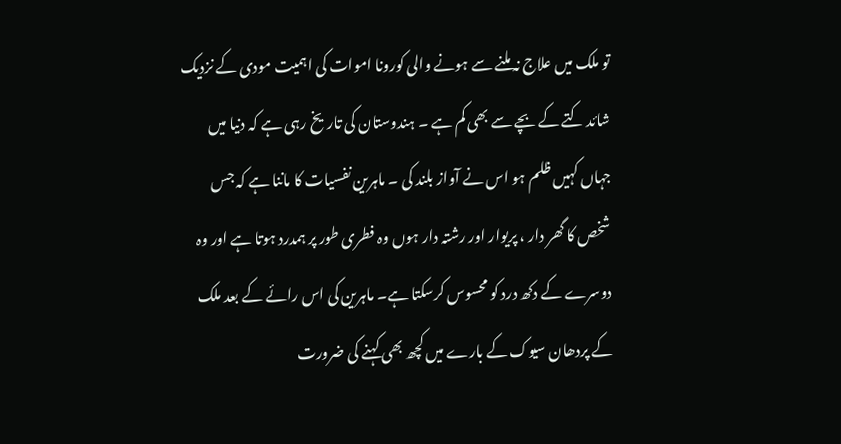تو ملک میں علاج نہ ملنے سے ہونے والی کورونا اموات کی اہمیت مودی کے نزدیک شائد کتے کے بچے سے بھی کم ہے ۔ ہندوستان کی تاریخ رہی ہے کہ دنیا میں جہاں کہیں ظلم ہو اس نے آواز بلند کی ۔ ماہرین نفسیات کا ماننا ہے کہ جس شخص کا گھر دار ، پریوار اور رشتہ دار ہوں وہ فطری طور پر ہمدرد ہوتا ہے اور وہ دوسرے کے دکھ درد کو محسوس کرسکتا ہے۔ ماہرین کی اس رائے کے بعد ملک کے پردھان سیوک کے بارے میں کچھ بھی کہنے کی ضرورت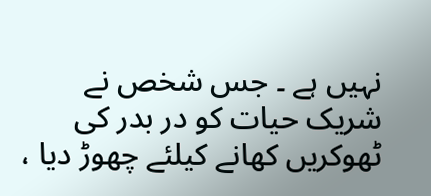نہیں ہے ۔ جس شخص نے شریک حیات کو در بدر کی ٹھوکریں کھانے کیلئے چھوڑ دیا ،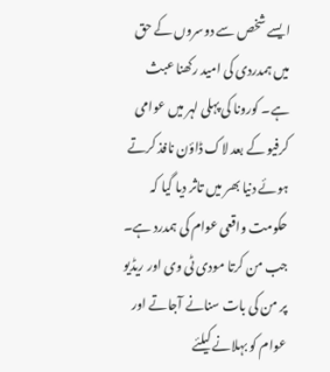ایسے شخص سے دوسروں کے حق میں ہمدردی کی امید رکھنا عبث ہے۔ کورونا کی پہلی لہر میں عوامی کرفیو کے بعد لاک ڈاؤن نافذ کرتے ہوئے دنیا بھر میں تاثر دیا گیا کہ حکومت واقعی عوام کی ہمدرد ہے۔ جب من کرتا مودی ٹی وی اور ریڈیو پر من کی بات سنانے آجاتے اور عوام کو بہلانے کیلئے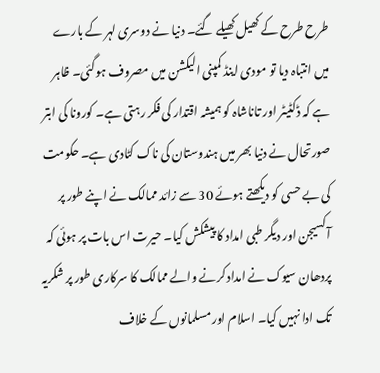طرح طرح کے کھیل کھیلے گئے۔ دنیا نے دوسری لہر کے بارے میں انتباہ دیا تو مودی اینڈ کمپنی الیکشن میں مصروف ہوگئی۔ ظاہر ہے کہ ڈکٹیٹر اور تاناشاہ کو ہمیشہ اقتدار کی فکر رہتی ہے۔ کورونا کی ابتر صورتحال نے دنیا بھر میں ہندوستان کی ناک کٹادی ہے۔ حکومت کی بے حسی کو دیکھتے ہوئے 30 سے زائد ممالک نے اپنے طور پر آکسیجن اور دیگر طبی امداد کا پیشکش کیا۔ حیرت اس بات پر ہوئی کہ پردھان سیوک نے امداد کرنے والے ممالک کا سرکاری طور پر شکریہ تک ادا نہیں کیا۔ اسلام اور مسلمانوں کے خلاف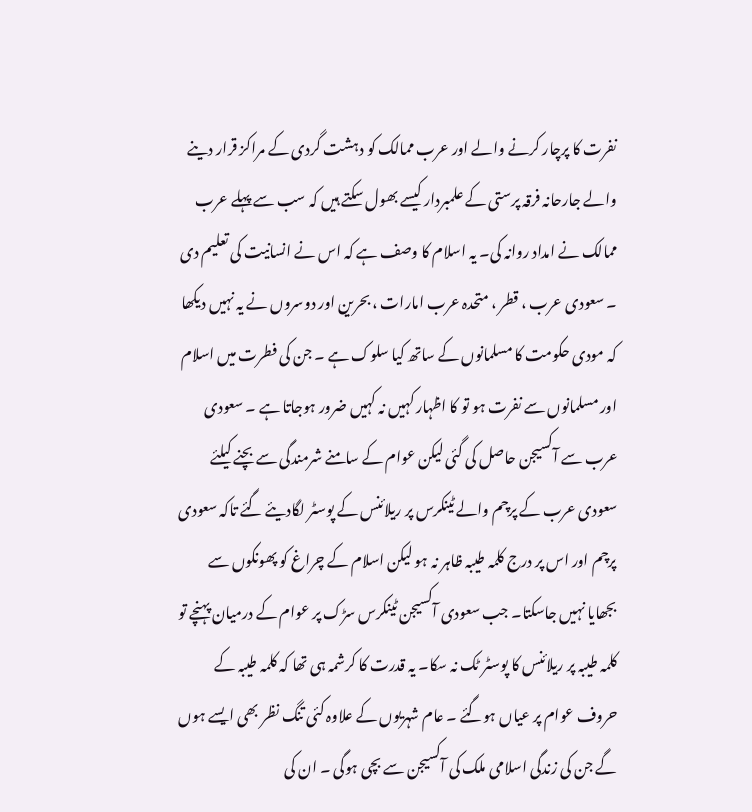نفرت کا پرچار کرنے والے اور عرب ممالک کو دہشت گردی کے مراکز قرار دینے والے جارحانہ فرقہ پرستی کے علمبردار کیسے بھول سکتے ہیں کہ سب سے پہلے عرب ممالک نے امداد روانہ کی۔ یہ اسلام کا وصف ہے کہ اس نے انسانیت کی تعلیم دی ۔ سعودی عرب ، قطر ، متحدہ عرب امارات ، بحرین اور دوسروں نے یہ نہیں دیکھا کہ مودی حکومت کا مسلمانوں کے ساتھ کیا سلوک ہے ۔ جن کی فطرت میں اسلام اور مسلمانوں سے نفرت ہو تو کا اظہار کہیں نہ کہیں ضرور ہوجاتا ہے ۔ سعودی عرب سے آکسیجن حاصل کی گئی لیکن عوام کے سامنے شرمندگی سے بچنے کیلئے سعودی عرب کے پرچم والے ٹینکرس پر ریلائنس کے پوسٹر لگادیئے گئے تاکہ سعودی پرچم اور اس پر درج کلمہ طیبہ ظاہر نہ ہو لیکن اسلام کے چراغ کو پھونکوں سے بجھایا نہیں جاسکتا۔ جب سعودی آکسیجن ٹینکرس سڑک پر عوام کے درمیان پہنچے تو کلمہ طیبہ پر ریلائنس کا پوسٹر ٹک نہ سکا۔ یہ قدرت کا کرشمہ ہی تھا کہ کلمہ طیبہ کے حروف عوام پر عیاں ہوگئے ۔ عام شہریوں کے علاوہ کئی تنگ نظر بھی ایسے ہوں گے جن کی زندگی اسلامی ملک کی آکسیجن سے بچی ہوگی ۔ ان کی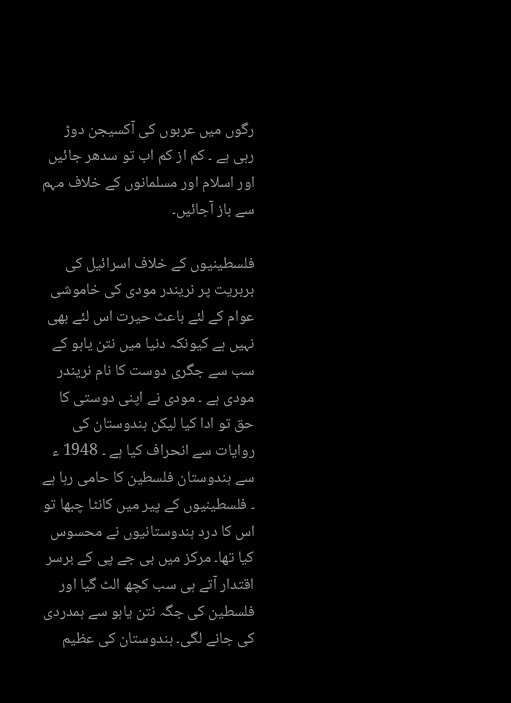رگوں میں عربوں کی آکسیجن دوڑ رہی ہے ۔ کم از کم اب تو سدھر جائیں اور اسلام اور مسلمانوں کے خلاف مہم سے باز آجائیں۔

فلسطینیوں کے خلاف اسرائیل کی بربریت پر نریندر مودی کی خاموشی عوام کے لئے باعث حیرت اس لئے بھی نہیں ہے کیونکہ دنیا میں نتن یاہو کے سب سے جگری دوست کا نام نریندر مودی ہے ۔ مودی نے اپنی دوستی کا حق تو ادا کیا لیکن ہندوستان کی روایات سے انحراف کیا ہے ۔ 1948 ء سے ہندوستان فلسطین کا حامی رہا ہے ۔ فلسطینیوں کے پیر میں کانٹا چبھا تو اس کا درد ہندوستانیوں نے محسوس کیا تھا۔ مرکز میں بی جے پی کے برسر اقتدار آتے ہی سب کچھ الٹ گیا اور فلسطین کی جگہ نتن یاہو سے ہمدردی کی جانے لگی۔ ہندوستان کی عظیم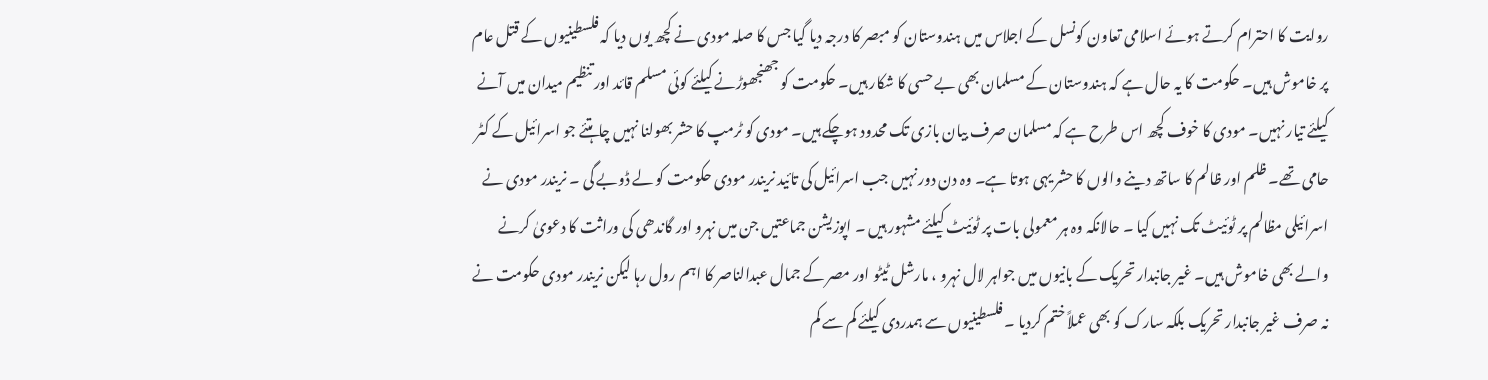روایت کا احترام کرتے ہوئے اسلامی تعاون کونسل کے اجلاس میں ہندوستان کو مبصر کا درجہ دیا گیا جس کا صلہ مودی نے کچھ یوں دیا کہ فلسطینیوں کے قتل عام پر خاموش ہیں۔ حکومت کا یہ حال ہے کہ ہندوستان کے مسلمان بھی بے حسی کا شکار ہیں۔ حکومت کو جھنجھوڑنے کیلئے کوئی مسلم قائد اور تنظیم میدان میں آنے کیلئے تیار نہیں۔ مودی کا خوف کچھ اس طرح ہے کہ مسلمان صرف بیان بازی تک محدود ہوچکے ہیں۔ مودی کو ٹرمپ کا حشر بھولنا نہیں چاہتئے جو اسرائیل کے کٹر حامی تھے۔ ظلم اور ظالم کا ساتھ دینے والوں کا حشر یہی ہوتا ہے۔ وہ دن دور نہیں جب اسرائیل کی تائید نریندر مودی حکومت کو لے ڈوبے گی ۔ نریندر مودی نے اسرائیلی مظالم پر ٹوئیٹ تک نہیں کیا ۔ حالانکہ وہ ہر معمولی بات پر ٹوئیٹ کیلئے مشہور ہیں ۔ اپوزیشن جماعتیں جن میں نہرو اور گاندھی کی وراثت کا دعویٰ کرنے والے بھی خاموش ہیں۔ غیر جانبدار تحریک کے بانیوں میں جواہر لال نہرو ، مارشل ٹیٹو اور مصر کے جمال عبدالناصر کا اہم رول رہا لیکن نریندر مودی حکومت نے نہ صرف غیر جانبدار تحریک بلکہ سارک کو بھی عملاً ختم کردیا ۔ فلسطینیوں سے ہمدردی کیلئے کم سے کم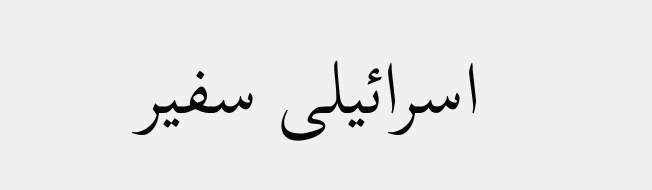اسرائیلی سفیر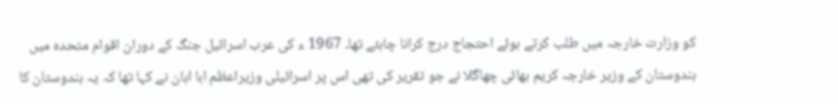کو وزارت خارجہ میں طلب کرتے ہوئے احتجاج درج کرانا چاہئے تھا۔ 1967 ء کی عرب اسرائیل جنگ کے دوران اقوام متحدہ میں ہندوستان کے وزیر خارجہ کریم بھائی چھاگلا نے جو تقریر کی تھی اس پر اسرائیلی وزیراعظم ابا ابان نے کہا تھا کہ یہ ہندوستان کا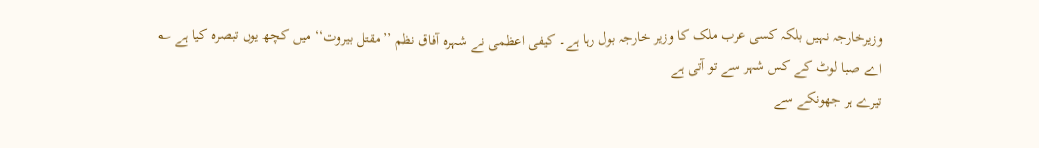وزیرخارجہ نہیں بلکہ کسی عرب ملک کا وزیر خارجہ بول رہا ہے۔ کیفی اعظمی نے شہرہ آفاق نظم ’’مقتل بیروت‘‘ میں کچھ یوں تبصرہ کیا ہے ؎
اے صبا لوٹ کے کس شہر سے تو آتی ہے
تیرے ہر جھونکے سے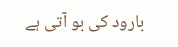بارود کی بو آتی ہے